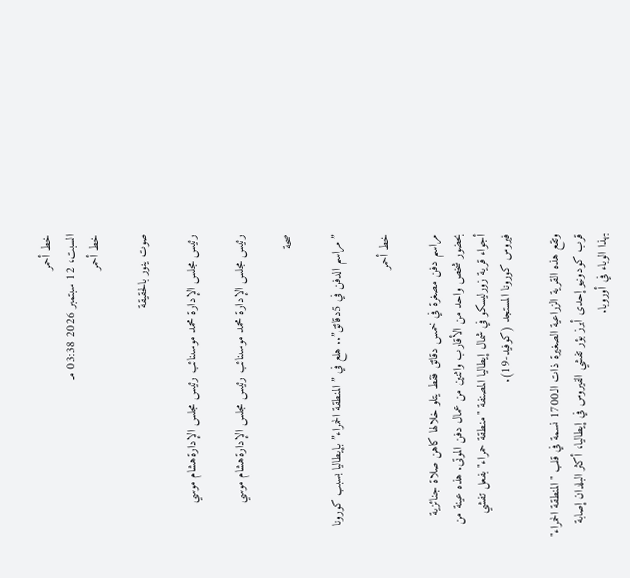خط أحمر
السبت، 12 سبتمبر 2026 03:38 مـ
خط أحمر

صوت ينور بالحقيقة

رئيس مجلس الإدارة محمد موسىنائب رئيس مجلس الإدارةهشام موسي

رئيس مجلس الإدارة محمد موسىنائب رئيس مجلس الإدارةهشام موسي

صحة

”مراسم الدفن في 5دقائق”.. هلع في ”المنطقة الحمراء” بإيطاليا بسبب كورونا

خط أحمر

مراسم دفن مصغرة في خمس دقائق فقط يتلو خلالها كاهن صلاة جنائزية بحضور شخص واحد من الأقارب واثنين من عمال دفن الموتى. هذه عينة من أجواء قرية زورليسكو في شمال إيطاليا المصنفة "منطقة حمراء" بفعل تفشي فيروس كورونا المستجد (كوفيد-19).

وتقع هذه القرية الزراعية الصغيرة ذات الـ1700 نسمة في قلب "المنطقة الحمراء" قرب كودونيو إحدى أبرز بؤر تفشي الفيروس في إيطاليا، أكثر البلدان إصابة بهذا الوباء في أوروبا.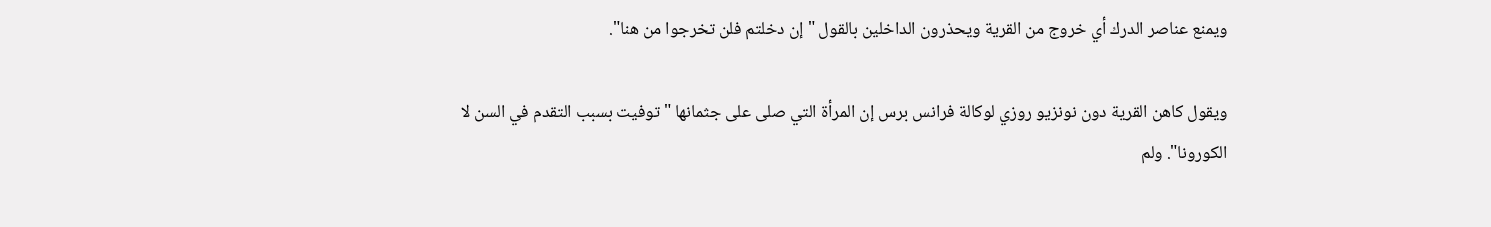ويمنع عناصر الدرك أي خروج من القرية ويحذرون الداخلين بالقول "إن دخلتم فلن تخرجوا من هنا".

ويقول كاهن القرية دون نونزيو روزي لوكالة فرانس برس إن المرأة التي صلى على جثمانها "توفيت بسبب التقدم في السن لا الكورونا". ولم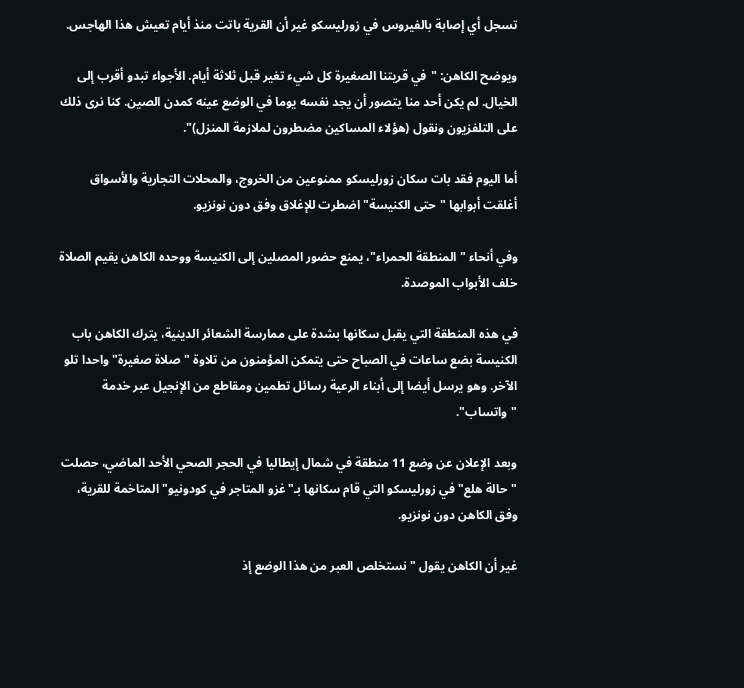تسجل أي إصابة بالفيروس في زورليسكو غير أن القرية باتت منذ أيام تعيش هذا الهاجس.

ويوضح الكاهن: "في قريتنا الصغيرة كل شيء تغير قبل ثلاثة أيام. الأجواء تبدو أقرب إلى الخيال. لم يكن أحد منا يتصور أن يجد نفسه يوما في الوضع عينه كمدن الصين. كنا نرى ذلك على التلفزيون ونقول (هؤلاء المساكين مضطرون لملازمة المنزل)".

أما اليوم فقد بات سكان زورليسكو ممنوعين من الخروج، والمحلات التجارية والأسواق أغلقت أبوابها "حتى الكنيسة" اضطرت للإغلاق وفق دون نونزيو.

وفي أنحاء "المنطقة الحمراء"، يمنع حضور المصلين إلى الكنيسة ووحده الكاهن يقيم الصلاة خلف الأبواب الموصدة.

في هذه المنطقة التي يقبل سكانها بشدة على ممارسة الشعائر الدينية، يترك الكاهن باب الكنيسة بضع ساعات في الصباح حتى يتمكن المؤمنون من تلاوة "صلاة صغيرة" واحدا تلو الآخر. وهو يرسل أيضا إلى أبناء الرعية رسائل تطمين ومقاطع من الإنجيل عبر خدمة "واتساب".

وبعد الإعلان عن وضع 11 منطقة في شمال إيطاليا في الحجر الصحي الأحد الماضي، حصلت "حالة هلع" في زورليسكو التي قام سكانها بـ"غزو المتاجر في كودونيو" المتاخمة للقرية، وفق الكاهن دون نونزيو.

غير أن الكاهن يقول "نستخلص العبر من هذا الوضع إذ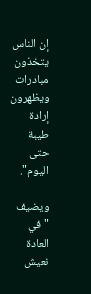إن الناس يتخذون مبادرات ويظهرون إرادة طيبة حتى اليوم".

ويضيف "في العادة نعيش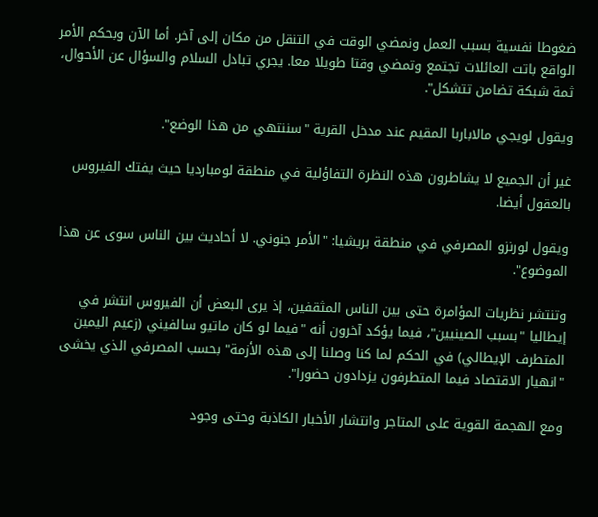ضغوطا نفسية بسبب العمل ونمضي الوقت في التنقل من مكان إلى آخر. أما الآن وبحكم الأمر الواقع باتت العائلات تجتمع وتمضي وقتا طويلا معا. يجري تبادل السلام والسؤال عن الأحوال، ثمة شبكة تضامن تتشكل".

ويقول لويجي مالاباربا المقيم عند مدخل القرية "سننتهي من هذا الوضع".

غير أن الجميع لا يشاطرون هذه النظرة التفاؤلية في منطقة لومبارديا حيث يفتك الفيروس بالعقول أيضا.

ويقول لورنزو المصرفي في منطقة بريشيا: "الأمر جنوني. لا أحاديث بين الناس سوى عن هذا الموضوع".

وتنتشر نظريات المؤامرة حتى بين الناس المثقفين، إذ يرى البعض أن الفيروس انتشر في إيطاليا "بسبب الصينيين"، فيما يؤكد آخرون أنه "فيما لو كان ماتيو سالفيني (زعيم اليمين المتطرف الإيطالي) في الحكم لما كنا وصلنا إلى هذه الأزمة" بحسب المصرفي الذي يخشى "انهيار الاقتصاد فيما المتطرفون يزدادون حضورا".

ومع الهجمة القوية على المتاجر وانتشار الأخبار الكاذبة وحتى وجود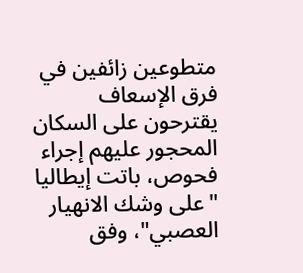متطوعين زائفين في فرق الإسعاف يقترحون على السكان المحجور عليهم إجراء فحوص، باتت إيطاليا "على وشك الانهيار العصبي"، وفق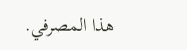هذا المصرفي.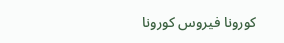كورونا فيروس كورونا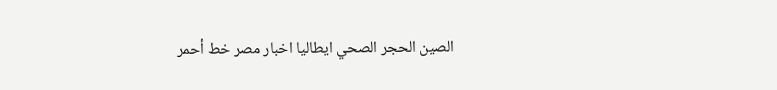الصين الحجر الصحي ايطاليا اخبار مصر خط أحمر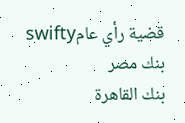قضية رأي عامswifty
بنك مصر
بنك القاهرة